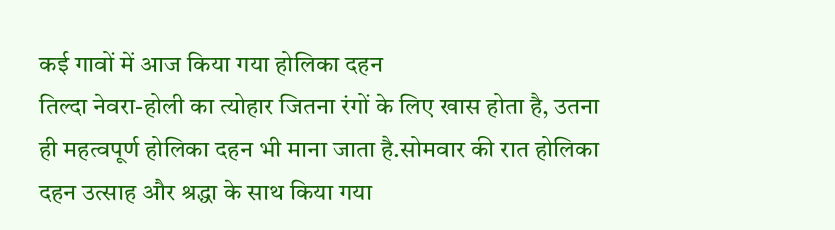कई गावों में आज किया गया होलिका दहन
तिल्दा नेवरा-होली का त्योहार जितना रंगों के लिए खास होता है, उतना ही महत्वपूर्ण होलिका दहन भी माना जाता है.सोमवार की रात होलिका दहन उत्साह और श्रद्धा के साथ किया गया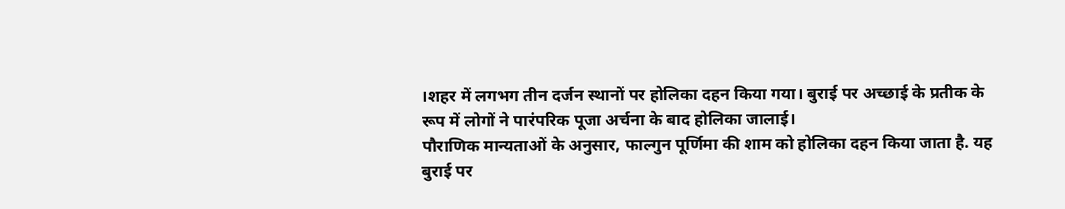।शहर में लगभग तीन दर्जन स्थानों पर होलिका दहन किया गया। बुराई पर अच्छाई के प्रतीक के रूप में लोगों ने पारंपरिक पूजा अर्चना के बाद होलिका जालाई।
पौराणिक मान्यताओं के अनुसार, फाल्गुन पूर्णिमा की शाम को होलिका दहन किया जाता है. यह बुराई पर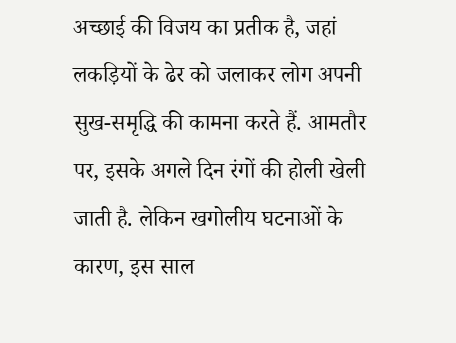अच्छाई की विजय का प्रतीक है, जहां लकड़ियों के ढेर को जलाकर लोग अपनी सुख-समृद्धि की कामना करते हैं. आमतौर पर, इसके अगले दिन रंगों की होली खेली जाती है. लेकिन खगोलीय घटनाओं के कारण, इस साल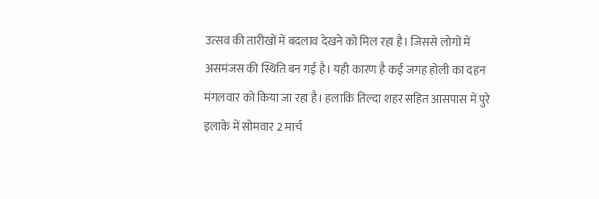उत्सव की तारीखों में बदलाव देखने को मिल रहा है। जिससे लोगों में असमंजस की स्थिति बन गई है। यही कारण है कई जगह होली का दहन मंगलवार को किया जा रहा है। हलाकि तिल्दा शहर सहित आसपास में पुरे इलाके में सोमवार 2 मार्च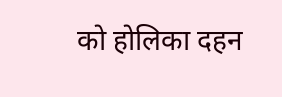को होलिका दहन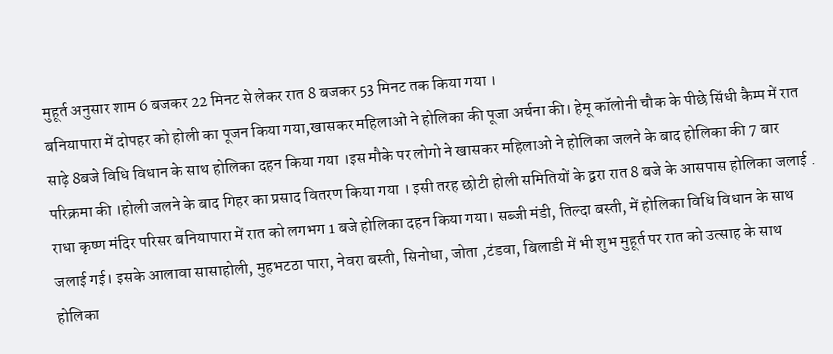मुहूर्त अनुसार शाम 6 बजकर 22 मिनट से लेकर रात 8 बजकर 53 मिनट तक किया गया ।
बनियापारा में दोपहर को होली का पूजन किया गया,खासकर महिलाओं ने होलिका की पूजा अर्चना की। हेमू कॉलोनी चौक के पीछे सिंधी कैम्प में रात साढ़े 8बजे विधि विधान के साथ होलिका दहन किया गया ।इस मौके पर लोगो ने खासकर महिलाओ ने होलिका जलने के बाद होलिका की 7 बार परिक्रमा की ।होली जलने के बाद गिहर का प्रसाद वितरण किया गया । इसी तरह छोटी होली समितियों के द्वरा रात 8 बजे के आसपास होलिका जलाई .
राधा कृष्ण मंदिर परिसर बनियापारा में रात को लगभग 1 बजे होलिका दहन किया गया। सब्जी मंडी, तिल्दा बस्ती, में होलिका विधि विधान के साथ जलाई गई। इसके आलावा सासाहोली, मुहभटठा पारा, नेवरा बस्ती, सिनोधा, जोता ,टंडवा, बिलाडी में भी शुभ मुहूर्त पर रात को उत्साह के साथ होलिका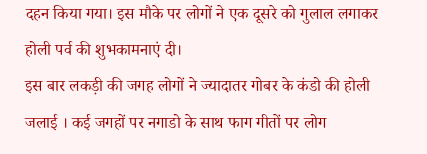दहन किया गया। इस मौके पर लोगों ने एक दूसरे को गुलाल लगाकर होली पर्व की शुभकामनाएं दी।
इस बार लकड़ी की जगह लोगों ने ज्यादातर गोबर के कंडो की होली जलाई । कई जगहों पर नगाडो के साथ फाग गीतों पर लोग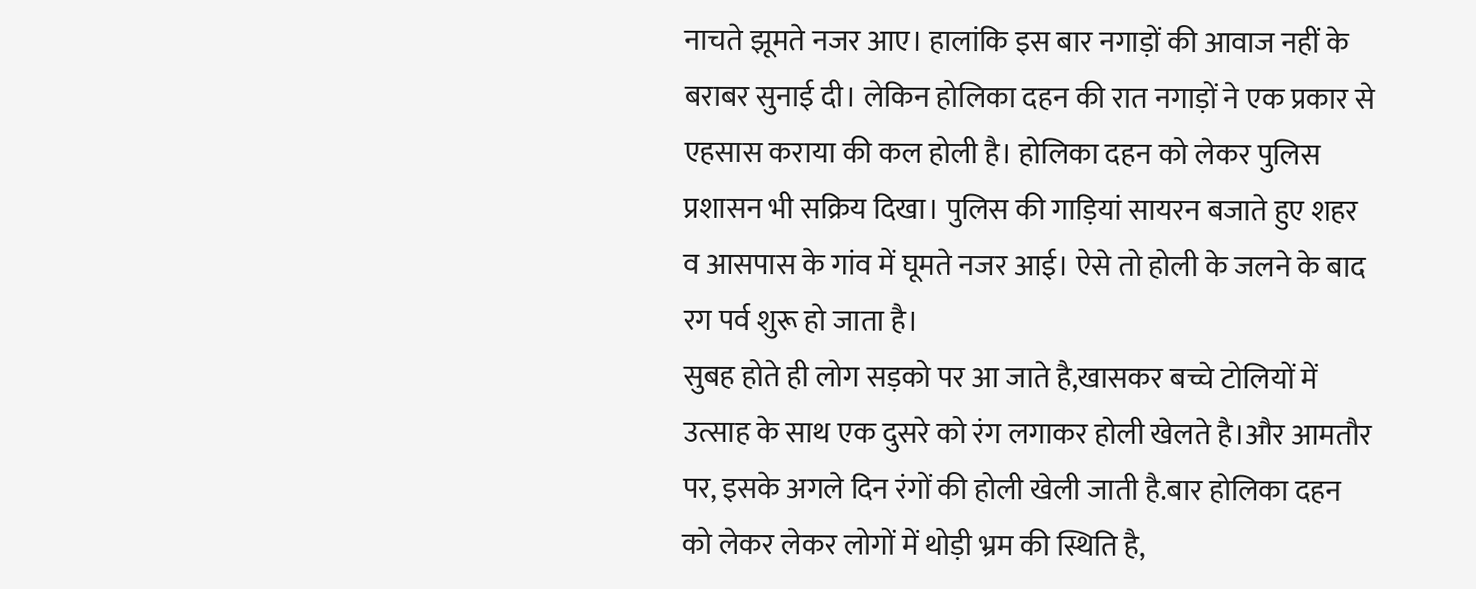नाचते झूमते नजर आए। हालांकि इस बार नगाड़ों की आवाज नहीं के बराबर सुनाई दी। लेकिन होलिका दहन की रात नगाड़ों ने एक प्रकार से एहसास कराया की कल होली है। होलिका दहन को लेकर पुलिस प्रशासन भी सक्रिय दिखा। पुलिस की गाड़ियां सायरन बजाते हुए शहर व आसपास के गांव में घूमते नजर आई। ऐसे तो होली के जलने के बाद रग पर्व शुरू हो जाता है।
सुबह होते ही लोग सड़को पर आ जाते है,खासकर बच्चे टोलियों में उत्साह के साथ एक दुसरे को रंग लगाकर होली खेलते है।और आमतौर पर, इसके अगले दिन रंगों की होली खेली जाती है.बार होलिका दहन को लेकर लेकर लोगों में थोड़ी भ्रम की स्थिति है,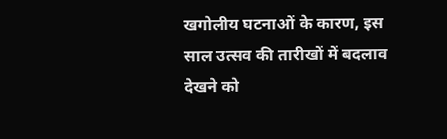खगोलीय घटनाओं के कारण, इस साल उत्सव की तारीखों में बदलाव देखने को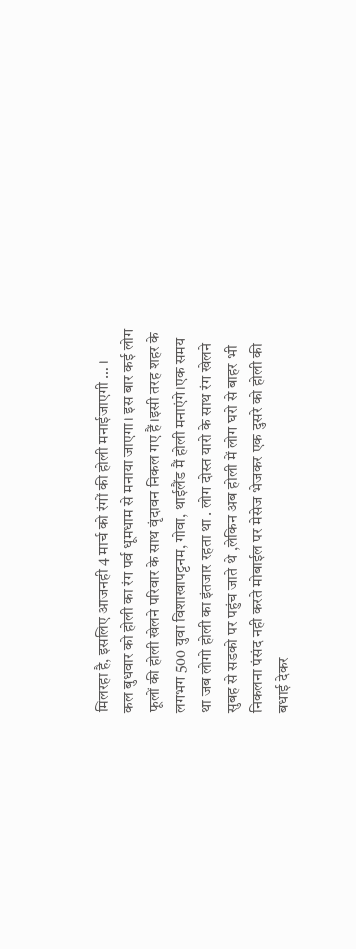मिलरहा है, इसलिए आजनही 4 मार्च को रंगों की होली मनाईजाएगी … ।
कल बुधवार को होली का रंग पर्व धूमधाम से मनाया जाएगा। इस बार कई लोग फूलों की होली खेलने परिवार के साथ वृंदावन निकल गए हैं।इसी तरह शहर के लगभग 500 युवा विशाखापट्टनम, गोवा, थाईलैंड मैं होली मनाएंगे।एक समय था जब लोगो होली का इंतजार रहता था . लोग दोस्त यारो के साथ रंग खेलने सुबह से सडको पर पहुंच जाते थे ,लेकिन अब होली में लोग घरो से बाहर भी निकलना पंसंद नही करते मोबाईल पर मेसेज भेजकर एक दुसरे को होली की बधाई देकर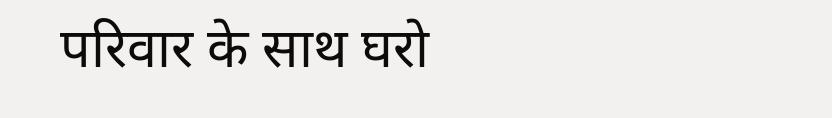परिवार के साथ घरो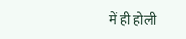में ही होली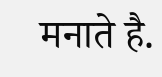मनाते है.